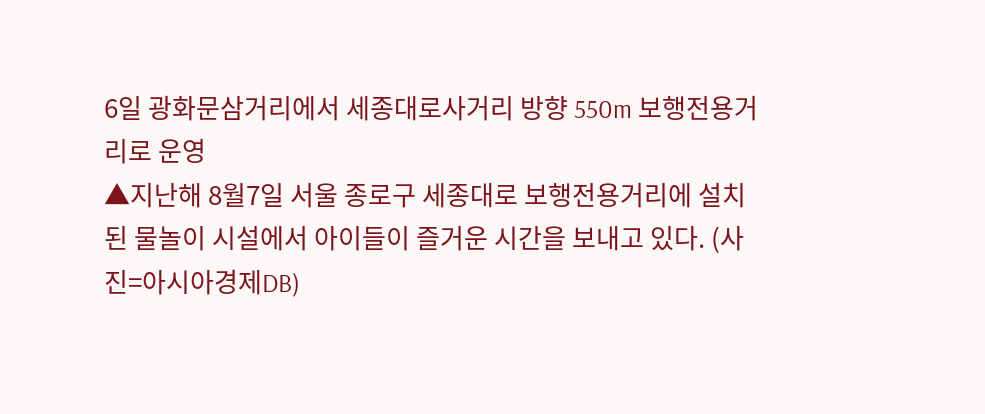6일 광화문삼거리에서 세종대로사거리 방향 550m 보행전용거리로 운영
▲지난해 8월7일 서울 종로구 세종대로 보행전용거리에 설치된 물놀이 시설에서 아이들이 즐거운 시간을 보내고 있다. (사진=아시아경제DB)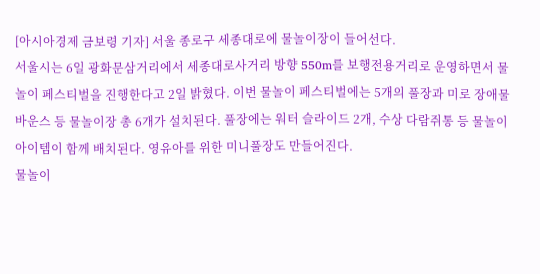[아시아경제 금보령 기자] 서울 종로구 세종대로에 물놀이장이 들어선다.
서울시는 6일 광화문삼거리에서 세종대로사거리 방향 550m를 보행전용거리로 운영하면서 물놀이 페스티벌을 진행한다고 2일 밝혔다. 이번 물놀이 페스티벌에는 5개의 풀장과 미로 장애물 바운스 등 물놀이장 총 6개가 설치된다. 풀장에는 워터 슬라이드 2개, 수상 다람쥐통 등 물놀이 아이템이 함께 배치된다. 영유아를 위한 미니풀장도 만들어진다.
물놀이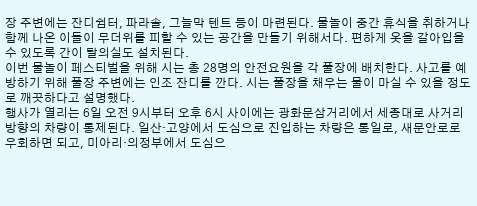장 주변에는 잔디쉼터, 파라솔, 그늘막 텐트 등이 마련된다. 물놀이 중간 휴식을 취하거나 함께 나온 이들이 무더위를 피할 수 있는 공간을 만들기 위해서다. 편하게 옷을 갈아입을 수 있도록 간이 탈의실도 설치된다.
이번 물놀이 페스티벌을 위해 시는 총 28명의 안전요원을 각 풀장에 배치한다. 사고를 예방하기 위해 풀장 주변에는 인조 잔디를 깐다. 시는 풀장을 채우는 물이 마실 수 있을 정도로 깨끗하다고 설명했다.
행사가 열리는 6일 오전 9시부터 오후 6시 사이에는 광화문삼거리에서 세종대로 사거리 방향의 차량이 통제된다. 일산·고양에서 도심으로 진입하는 차량은 통일로, 새문안로로 우회하면 되고, 미아리·의정부에서 도심으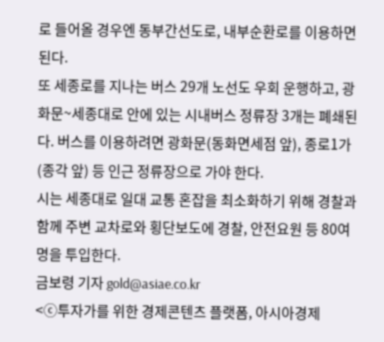로 들어올 경우엔 동부간선도로, 내부순환로를 이용하면 된다.
또 세종로를 지나는 버스 29개 노선도 우회 운행하고, 광화문~세종대로 안에 있는 시내버스 정류장 3개는 폐쇄된다. 버스를 이용하려면 광화문(동화면세점 앞), 종로1가(종각 앞) 등 인근 정류장으로 가야 한다.
시는 세종대로 일대 교통 혼잡을 최소화하기 위해 경찰과 함께 주변 교차로와 횡단보도에 경찰, 안전요원 등 80여명을 투입한다.
금보령 기자 gold@asiae.co.kr
<ⓒ투자가를 위한 경제콘텐츠 플랫폼, 아시아경제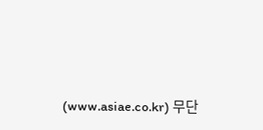(www.asiae.co.kr) 무단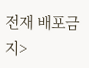전재 배포금지>